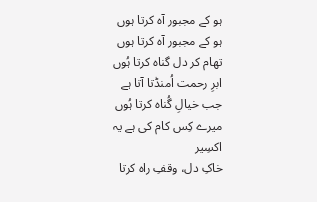ہو کے مجبور آہ کرتا ہوں
ہو کے مجبور آہ کرتا ہوں
تھام کر دل گناہ کرتا ہُوں
ابرِ رحمت اُمنڈتا آتا ہے
جب خیالِ گُناہ کرتا ہُوں
میرے کِس کام کی ہے یہ اکسِیر
خاکِ دل، وقفِ راہ کرتا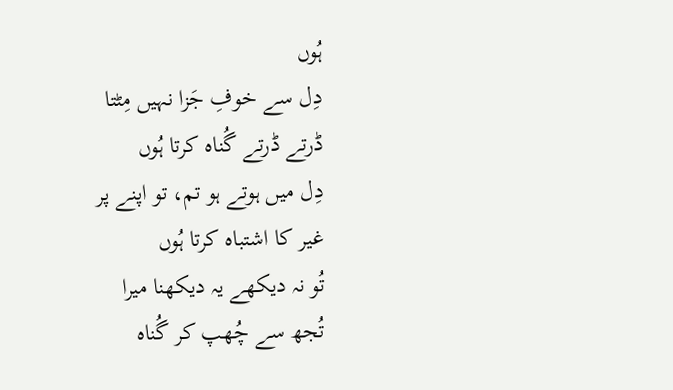ہُوں
دِل سے خوفِ جَزا نہیں مِٹتا
ڈرتے ڈرتے گُناہ کرتا ہُوں
دِل میں ہوتے ہو تم، تو اپنے پر
غیر کا اشتباہ کرتا ہُوں
تُو نہ دیکھے یہ دیکھنا میرا
تُجھ سے چُھپ کر گُناہ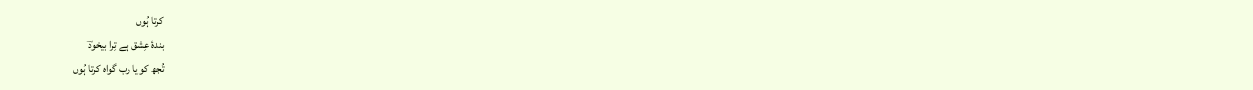کرتا ہُوں
بندۂ عِشق ہے تِرا بیخودؔ
تُجھ کو یا رب گواہ کرتا ہُوں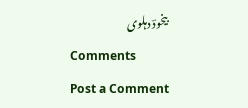بیخودؔ دہلوی
Comments
Post a Comment